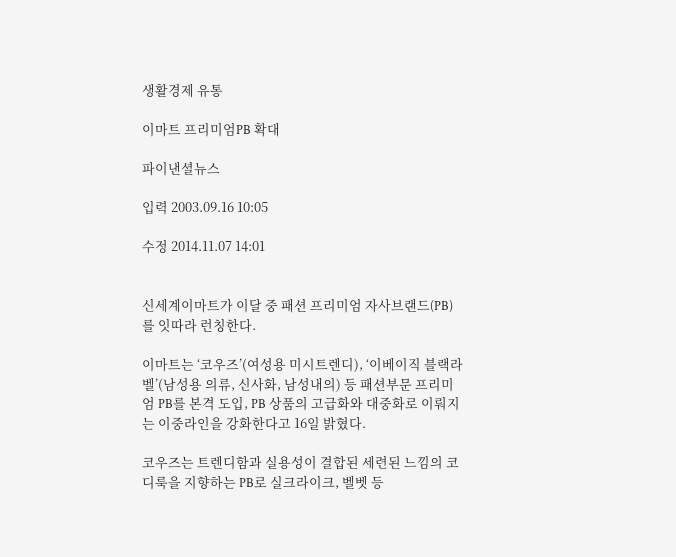생활경제 유통

이마트 프리미엄PB 확대

파이낸셜뉴스

입력 2003.09.16 10:05

수정 2014.11.07 14:01


신세계이마트가 이달 중 패션 프리미엄 자사브랜드(PB)를 잇따라 런칭한다.

이마트는 ‘코우즈’(여성용 미시트렌디), ‘이베이직 블랙라벨’(남성용 의류, 신사화, 남성내의) 등 패션부문 프리미엄 PB를 본격 도입, PB 상품의 고급화와 대중화로 이뤄지는 이중라인을 강화한다고 16일 밝혔다.

코우즈는 트렌디함과 실용성이 결합된 세련된 느낌의 코디룩을 지향하는 PB로 실크라이크, 벨벳 등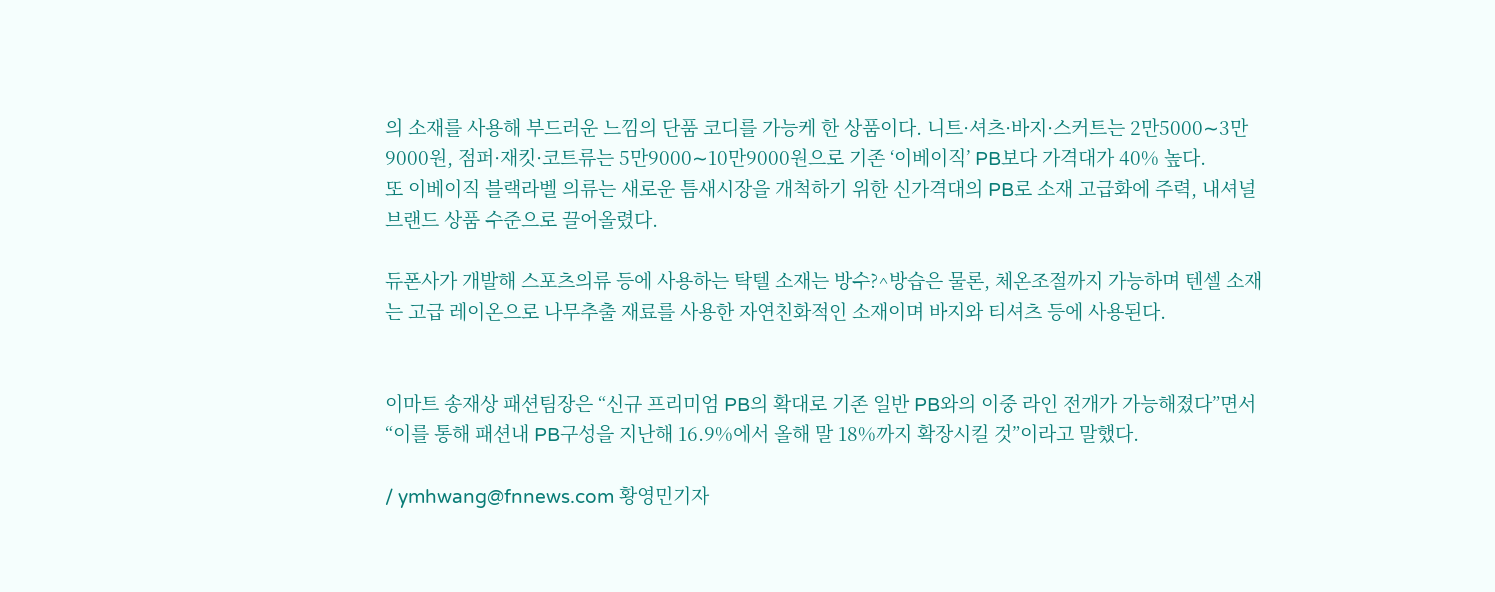의 소재를 사용해 부드러운 느낌의 단품 코디를 가능케 한 상품이다. 니트·셔츠·바지·스커트는 2만5000∼3만9000원, 점퍼·재킷·코트류는 5만9000∼10만9000원으로 기존 ‘이베이직’ PB보다 가격대가 40% 높다.
또 이베이직 블랙라벨 의류는 새로운 틈새시장을 개척하기 위한 신가격대의 PB로 소재 고급화에 주력, 내셔널 브랜드 상품 수준으로 끌어올렸다.

듀폰사가 개발해 스포츠의류 등에 사용하는 탁텔 소재는 방수?^방습은 물론, 체온조절까지 가능하며 텐셀 소재는 고급 레이온으로 나무추출 재료를 사용한 자연친화적인 소재이며 바지와 티셔츠 등에 사용된다.


이마트 송재상 패션팀장은 “신규 프리미엄 PB의 확대로 기존 일반 PB와의 이중 라인 전개가 가능해졌다”면서 “이를 통해 패션내 PB구성을 지난해 16.9%에서 올해 말 18%까지 확장시킬 것”이라고 말했다.

/ ymhwang@fnnews.com 황영민기자